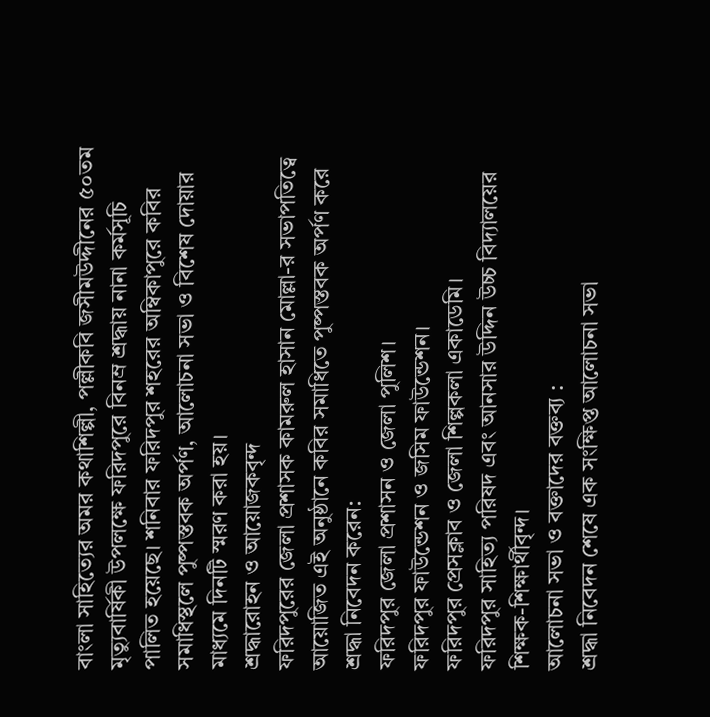বাংলা সাহিত্যের অমর কথাশিল্পী, পল্লীকবি জসীমউদ্দীনের ৫০তম মৃত্যুবার্ষিকী উপলক্ষে ফরিদপুরে বিনম্র শ্রদ্ধায় নানা কর্মসূচি পালিত হয়েছে। শনিবার ফরিদপুর শহরের অম্বিকাপুরে কবির সমাধিস্থলে পুষ্পস্তবক অর্পণ, আলোচনা সভা ও বিশেষ দোয়ার মাধ্যমে দিনটি স্মরণ করা হয়।
শ্রদ্ধারোহন ও আয়োজকবৃন্দ
ফরিদপুরের জেলা প্রশাসক কামরুল হাসান মোল্লা-র সভাপতিত্বে আয়োজিত এই অনুষ্ঠানে কবির সমাধিতে পুষ্পস্তবক অর্পণ করে শ্রদ্ধা নিবেদন করেন:
ফরিদপুর জেলা প্রশাসন ও জেলা পুলিশ।
ফরিদপুর ফাউন্ডেশন ও জসিম ফাউন্ডেশন।
ফরিদপুর প্রেসক্লাব ও জেলা শিল্পকলা একাডেমি।
ফরিদপুর সাহিত্য পরিষদ এবং আনসার উদ্দিন উচ্চ বিদ্যালয়ের শিক্ষক-শিক্ষার্থীবৃন্দ।
আলোচনা সভা ও বক্তাদের বক্তব্য :
শ্রদ্ধা নিবেদন শেষে এক সংক্ষিপ্ত আলোচনা সভা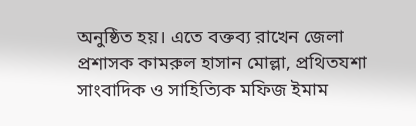অনুষ্ঠিত হয়। এতে বক্তব্য রাখেন জেলা প্রশাসক কামরুল হাসান মোল্লা, প্রথিতযশা সাংবাদিক ও সাহিত্যিক মফিজ ইমাম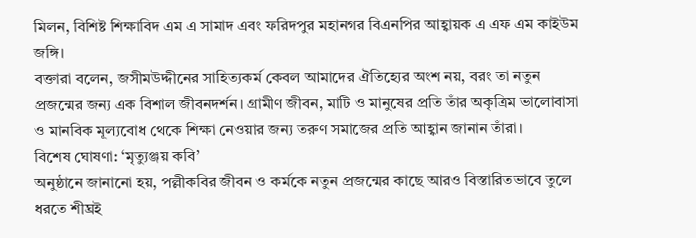মিলন, বিশিষ্ট শিক্ষাবিদ এম এ সামাদ এবং ফরিদপুর মহানগর বিএনপির আহ্বায়ক এ এফ এম কাইউম জঙ্গি।
বক্তারা বলেন, জসীমউদ্দীনের সাহিত্যকর্ম কেবল আমাদের ঐতিহ্যের অংশ নয়, বরং তা নতুন প্রজন্মের জন্য এক বিশাল জীবনদর্শন। গ্রামীণ জীবন, মাটি ও মানুষের প্রতি তাঁর অকৃত্রিম ভালোবাসা ও মানবিক মূল্যবোধ থেকে শিক্ষা নেওয়ার জন্য তরুণ সমাজের প্রতি আহ্বান জানান তাঁরা।
বিশেষ ঘোষণা: ‘মৃত্যুঞ্জয় কবি’
অনুষ্ঠানে জানানো হয়, পল্লীকবির জীবন ও কর্মকে নতুন প্রজন্মের কাছে আরও বিস্তারিতভাবে তুলে ধরতে শীঘ্রই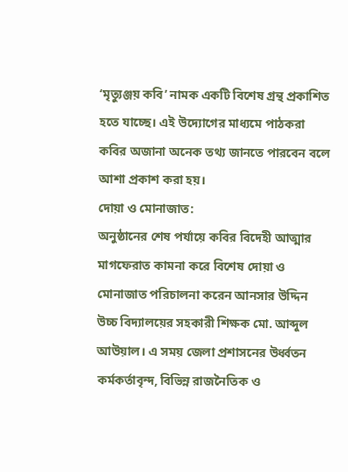‘মৃত্যুঞ্জয় কবি’ নামক একটি বিশেষ গ্রন্থ প্রকাশিত হতে যাচ্ছে। এই উদ্যোগের মাধ্যমে পাঠকরা কবির অজানা অনেক তথ্য জানতে পারবেন বলে আশা প্রকাশ করা হয়।
দোয়া ও মোনাজাত:
অনুষ্ঠানের শেষ পর্যায়ে কবির বিদেহী আত্মার মাগফেরাত কামনা করে বিশেষ দোয়া ও মোনাজাত পরিচালনা করেন আনসার উদ্দিন উচ্চ বিদ্যালয়ের সহকারী শিক্ষক মো. আব্দুল আউয়াল। এ সময় জেলা প্রশাসনের উর্ধ্বতন কর্মকর্তাবৃন্দ, বিভিন্ন রাজনৈতিক ও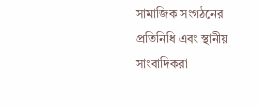সামাজিক সংগঠনের প্রতিনিধি এবং স্থানীয় সাংবাদিকরা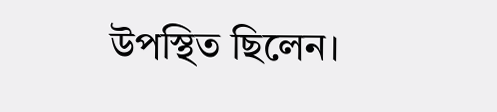উপস্থিত ছিলেন।